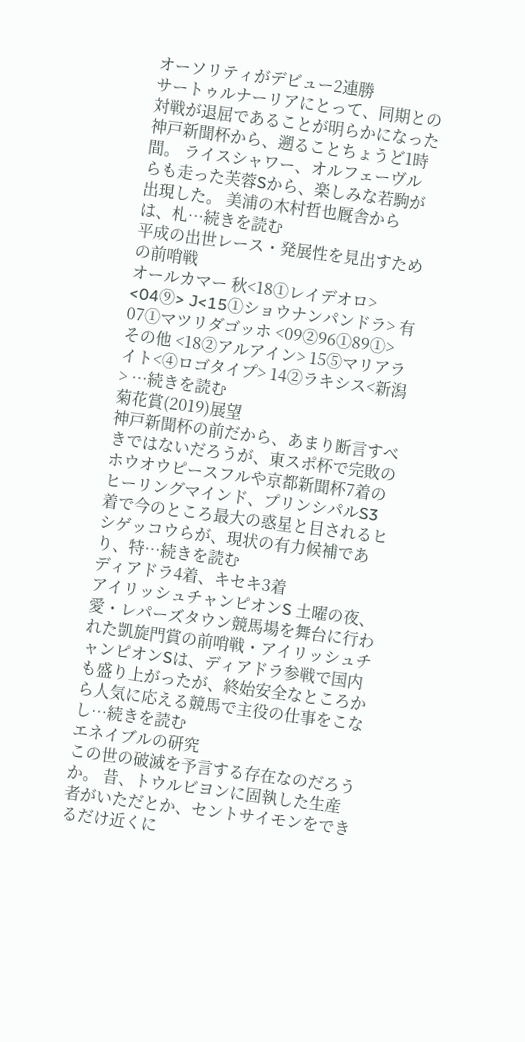オーソリティがデビュー2連勝
サートゥルナーリアにとって、同期との対戦が退屈であることが明らかになった神戸新聞杯から、遡ることちょうど1時間。 ライスシャワー、オルフェーヴルらも走った芙蓉Sから、楽しみな若駒が出現した。 美浦の木村哲也厩舎からは、札…続きを読む
平成の出世レース・発展性を見出すための前哨戦
オールカマー 秋<18①レイデオロ> <04⑨> J<15①ショウナンパンドラ> 有07①マツリダゴッホ <09②96①89①> その他 <18②アルアイン> 15⑤マリアライト<④ロゴタイプ> 14②ラキシス<新潟> …続きを読む
菊花賞(2019)展望
神戸新聞杯の前だから、あまり断言すべきではないだろうが、東スポ杯で完敗のホウオウピースフルや京都新聞杯7着のヒーリングマインド、プリンシパルS3着で今のところ最大の惑星と目されるヒシゲッコウらが、現状の有力候補であり、特…続きを読む
ディアドラ4着、キセキ3着
アイリッシュチャンピオンS 土曜の夜、愛・レパーズタウン競馬場を舞台に行われた凱旋門賞の前哨戦・アイリッシュチャンピオンSは、ディアドラ参戦で国内も盛り上がったが、終始安全なところから人気に応える競馬で主役の仕事をこなし…続きを読む
エネイブルの研究
この世の破滅を予言する存在なのだろうか。 昔、トウルビヨンに固執した生産者がいただとか、セントサイモンをできるだけ近くに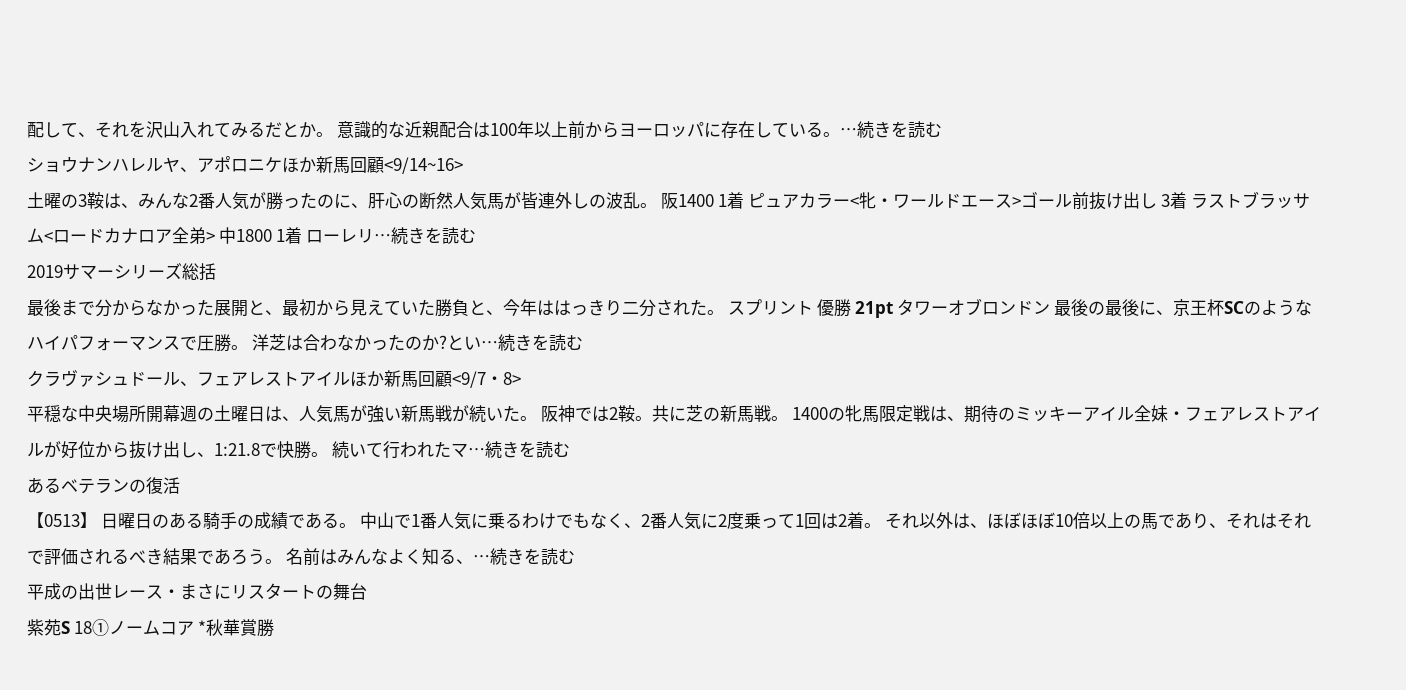配して、それを沢山入れてみるだとか。 意識的な近親配合は100年以上前からヨーロッパに存在している。…続きを読む
ショウナンハレルヤ、アポロニケほか新馬回顧<9/14~16>
土曜の3鞍は、みんな2番人気が勝ったのに、肝心の断然人気馬が皆連外しの波乱。 阪1400 1着 ピュアカラー<牝・ワールドエース>ゴール前抜け出し 3着 ラストブラッサム<ロードカナロア全弟> 中1800 1着 ローレリ…続きを読む
2019サマーシリーズ総括
最後まで分からなかった展開と、最初から見えていた勝負と、今年ははっきり二分された。 スプリント 優勝 21pt タワーオブロンドン 最後の最後に、京王杯SCのようなハイパフォーマンスで圧勝。 洋芝は合わなかったのか?とい…続きを読む
クラヴァシュドール、フェアレストアイルほか新馬回顧<9/7・8>
平穏な中央場所開幕週の土曜日は、人気馬が強い新馬戦が続いた。 阪神では2鞍。共に芝の新馬戦。 1400の牝馬限定戦は、期待のミッキーアイル全妹・フェアレストアイルが好位から抜け出し、1:21.8で快勝。 続いて行われたマ…続きを読む
あるベテランの復活
【0513】 日曜日のある騎手の成績である。 中山で1番人気に乗るわけでもなく、2番人気に2度乗って1回は2着。 それ以外は、ほぼほぼ10倍以上の馬であり、それはそれで評価されるべき結果であろう。 名前はみんなよく知る、…続きを読む
平成の出世レース・まさにリスタートの舞台
紫苑S 18①ノームコア *秋華賞勝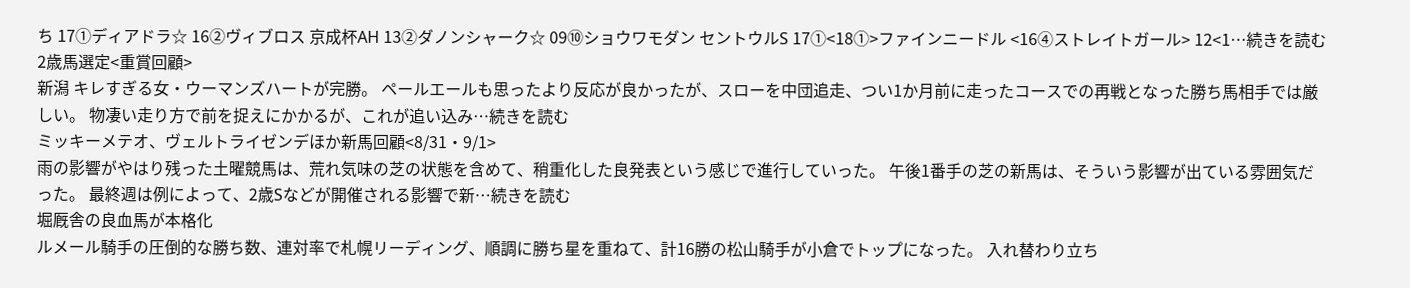ち 17①ディアドラ☆ 16②ヴィブロス 京成杯AH 13②ダノンシャーク☆ 09⑩ショウワモダン セントウルS 17①<18①>ファインニードル <16④ストレイトガール> 12<1…続きを読む
2歳馬選定<重賞回顧>
新潟 キレすぎる女・ウーマンズハートが完勝。 ペールエールも思ったより反応が良かったが、スローを中団追走、つい1か月前に走ったコースでの再戦となった勝ち馬相手では厳しい。 物凄い走り方で前を捉えにかかるが、これが追い込み…続きを読む
ミッキーメテオ、ヴェルトライゼンデほか新馬回顧<8/31・9/1>
雨の影響がやはり残った土曜競馬は、荒れ気味の芝の状態を含めて、稍重化した良発表という感じで進行していった。 午後1番手の芝の新馬は、そういう影響が出ている雰囲気だった。 最終週は例によって、2歳Sなどが開催される影響で新…続きを読む
堀厩舎の良血馬が本格化
ルメール騎手の圧倒的な勝ち数、連対率で札幌リーディング、順調に勝ち星を重ねて、計16勝の松山騎手が小倉でトップになった。 入れ替わり立ち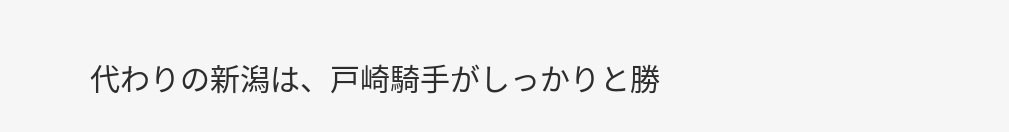代わりの新潟は、戸崎騎手がしっかりと勝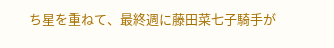ち星を重ねて、最終週に藤田菜七子騎手が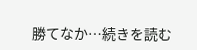勝てなか…続きを読む